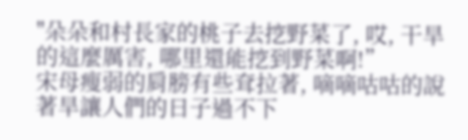"朵朵和村長家的桃子去挖野菜了, 哎, 干旱的這麼厲害, 哪里還能挖到野菜啊!”
宋母瘦弱的肩膀有些耷拉著, 嘀嘀咕咕的說著旱讓人們的日子過不下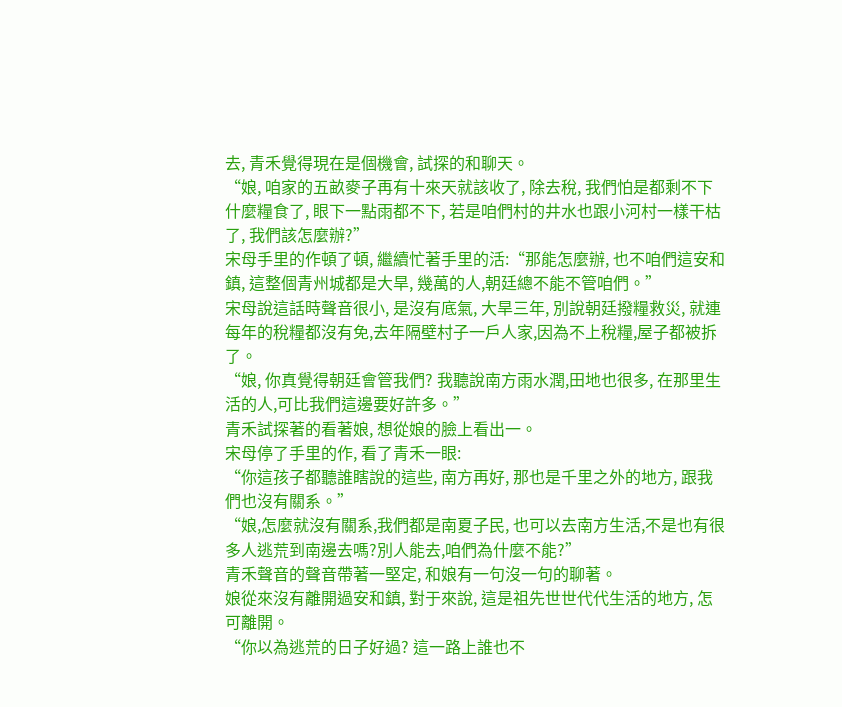去, 青禾覺得現在是個機會, 試探的和聊天。
“娘, 咱家的五畝麥子再有十來天就該收了, 除去稅, 我們怕是都剩不下什麼糧食了, 眼下一點雨都不下, 若是咱們村的井水也跟小河村一樣干枯了, 我們該怎麼辦?”
宋母手里的作頓了頓, 繼續忙著手里的活:“那能怎麼辦, 也不咱們這安和鎮, 這整個青州城都是大旱, 幾萬的人,朝廷總不能不管咱們。”
宋母說這話時聲音很小, 是沒有底氣, 大旱三年, 別說朝廷撥糧救災, 就連每年的稅糧都沒有免,去年隔壁村子一戶人家,因為不上稅糧,屋子都被拆了。
“娘, 你真覺得朝廷會管我們? 我聽說南方雨水潤,田地也很多, 在那里生活的人,可比我們這邊要好許多。”
青禾試探著的看著娘, 想從娘的臉上看出一。
宋母停了手里的作, 看了青禾一眼:
“你這孩子都聽誰瞎說的這些, 南方再好, 那也是千里之外的地方, 跟我們也沒有關系。”
“娘,怎麼就沒有關系,我們都是南夏子民, 也可以去南方生活,不是也有很多人逃荒到南邊去嗎?別人能去,咱們為什麼不能?”
青禾聲音的聲音帶著一堅定, 和娘有一句沒一句的聊著。
娘從來沒有離開過安和鎮, 對于來說, 這是祖先世世代代生活的地方, 怎可離開。
“你以為逃荒的日子好過? 這一路上誰也不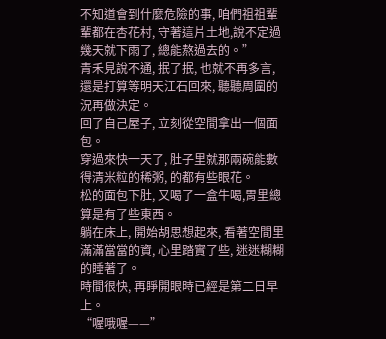不知道會到什麼危險的事, 咱們祖祖輩輩都在杏花村, 守著這片土地,說不定過幾天就下雨了, 總能熬過去的。”
青禾見說不通, 抿了抿, 也就不再多言, 還是打算等明天江石回來, 聽聽周圍的況再做決定。
回了自己屋子, 立刻從空間拿出一個面包。
穿過來快一天了, 肚子里就那兩碗能數得清米粒的稀粥, 的都有些眼花。
松的面包下肚, 又喝了一盒牛喝,胃里總算是有了些東西。
躺在床上, 開始胡思想起來, 看著空間里滿滿當當的資, 心里踏實了些, 迷迷糊糊的睡著了。
時間很快, 再睜開眼時已經是第二日早上。
“喔哦喔——”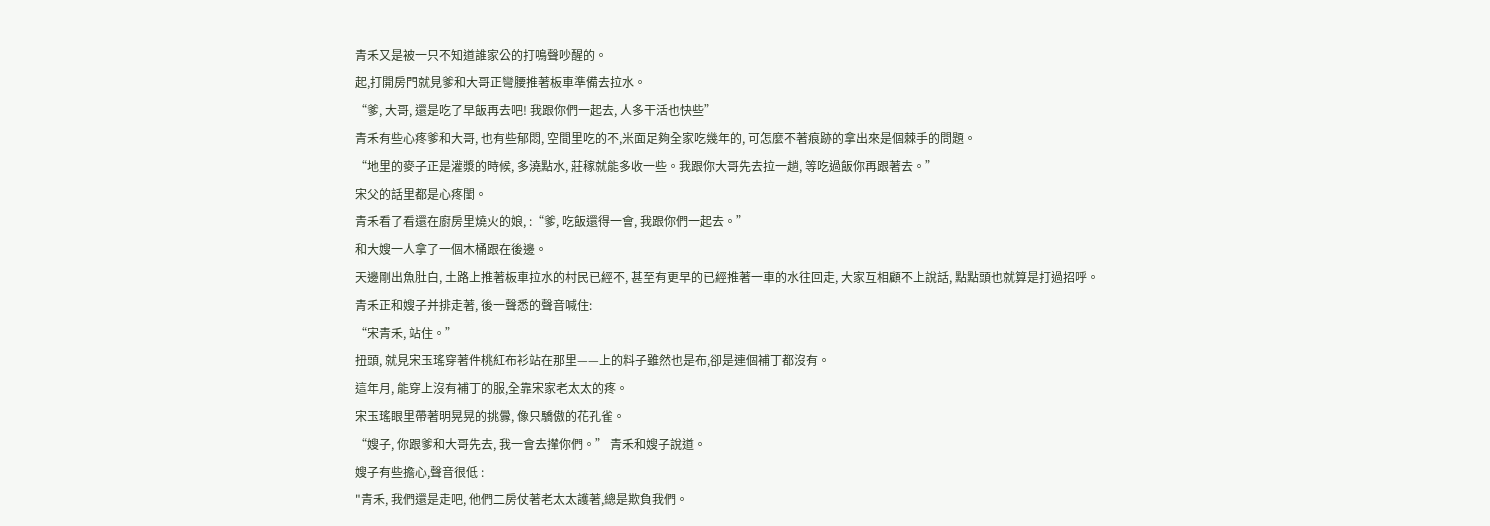青禾又是被一只不知道誰家公的打鳴聲吵醒的。
起,打開房門就見爹和大哥正彎腰推著板車準備去拉水。
“爹, 大哥, 還是吃了早飯再去吧! 我跟你們一起去, 人多干活也快些”
青禾有些心疼爹和大哥, 也有些郁悶, 空間里吃的不,米面足夠全家吃幾年的, 可怎麼不著痕跡的拿出來是個棘手的問題。
“地里的麥子正是灌漿的時候, 多澆點水, 莊稼就能多收一些。我跟你大哥先去拉一趟, 等吃過飯你再跟著去。”
宋父的話里都是心疼閨。
青禾看了看還在廚房里燒火的娘, :“爹, 吃飯還得一會, 我跟你們一起去。”
和大嫂一人拿了一個木桶跟在後邊。
天邊剛出魚肚白, 土路上推著板車拉水的村民已經不, 甚至有更早的已經推著一車的水往回走, 大家互相顧不上說話, 點點頭也就算是打過招呼。
青禾正和嫂子并排走著, 後一聲悉的聲音喊住:
“宋青禾, 站住。”
扭頭, 就見宋玉瑤穿著件桃紅布衫站在那里——上的料子雖然也是布,卻是連個補丁都沒有。
這年月, 能穿上沒有補丁的服,全靠宋家老太太的疼。
宋玉瑤眼里帶著明晃晃的挑釁, 像只驕傲的花孔雀。
“嫂子, 你跟爹和大哥先去, 我一會去攆你們。” 青禾和嫂子說道。
嫂子有些擔心,聲音很低 :
"青禾, 我們還是走吧, 他們二房仗著老太太護著,總是欺負我們。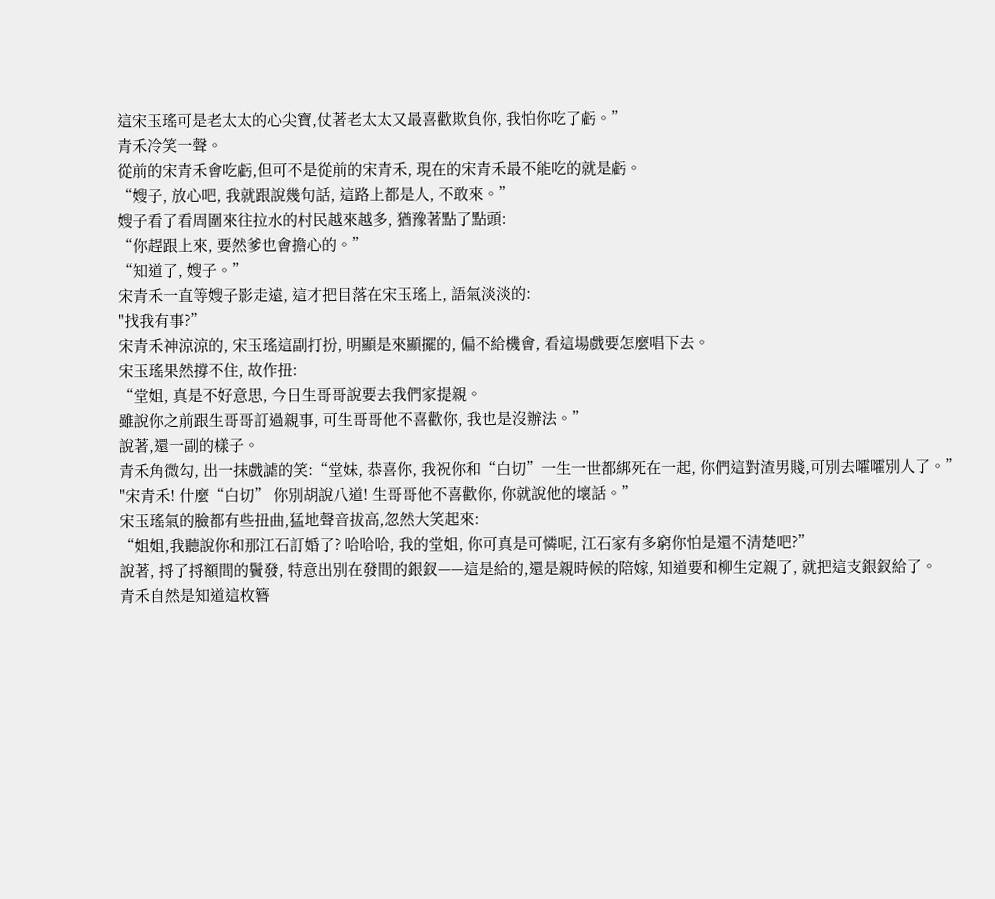這宋玉瑤可是老太太的心尖寶,仗著老太太又最喜歡欺負你, 我怕你吃了虧。”
青禾冷笑一聲。
從前的宋青禾會吃虧,但可不是從前的宋青禾, 現在的宋青禾最不能吃的就是虧。
“嫂子, 放心吧, 我就跟說幾句話, 這路上都是人, 不敢來。”
嫂子看了看周圍來往拉水的村民越來越多, 猶豫著點了點頭:
“你趕跟上來, 要然爹也會擔心的。”
“知道了, 嫂子。”
宋青禾一直等嫂子影走遠, 這才把目落在宋玉瑤上, 語氣淡淡的:
"找我有事?”
宋青禾神涼涼的, 宋玉瑤這副打扮, 明顯是來顯擺的, 偏不給機會, 看這場戲要怎麼唱下去。
宋玉瑤果然撐不住, 故作扭:
“堂姐, 真是不好意思, 今日生哥哥說要去我們家提親。
雖說你之前跟生哥哥訂過親事, 可生哥哥他不喜歡你, 我也是沒辦法。”
說著,還一副的樣子。
青禾角微勾, 出一抹戲謔的笑:“堂妹, 恭喜你, 我祝你和“白切”一生一世都綁死在一起, 你們這對渣男賤,可別去嚯嚯別人了。”
"宋青禾! 什麼“白切” 你別胡說八道! 生哥哥他不喜歡你, 你就說他的壞話。”
宋玉瑤氣的臉都有些扭曲,猛地聲音拔高,忽然大笑起來:
“姐姐,我聽說你和那江石訂婚了? 哈哈哈, 我的堂姐, 你可真是可憐呢, 江石家有多窮你怕是還不清楚吧?”
說著, 捋了捋額間的鬢發, 特意出別在發間的銀釵——這是給的,還是親時候的陪嫁, 知道要和柳生定親了, 就把這支銀釵給了。
青禾自然是知道這枚簪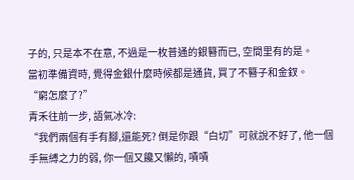子的, 只是本不在意, 不過是一枚普通的銀簪而已, 空間里有的是。
當初準備資時, 覺得金銀什麼時候都是通貨, 買了不簪子和金釵。
“窮怎麼了?”
青禾往前一步, 語氣冰冷:
“我們兩個有手有腳,還能死? 倒是你跟“白切”可就說不好了, 他一個手無縛之力的弱, 你一個又饞又懶的, 嘖嘖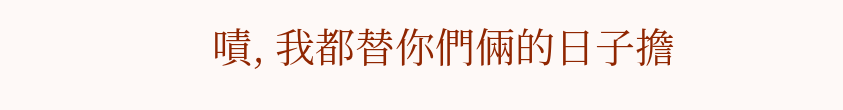嘖, 我都替你們倆的日子擔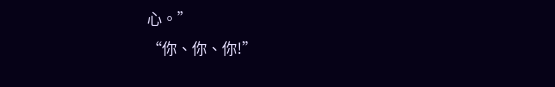心。”
“你、你、你!”